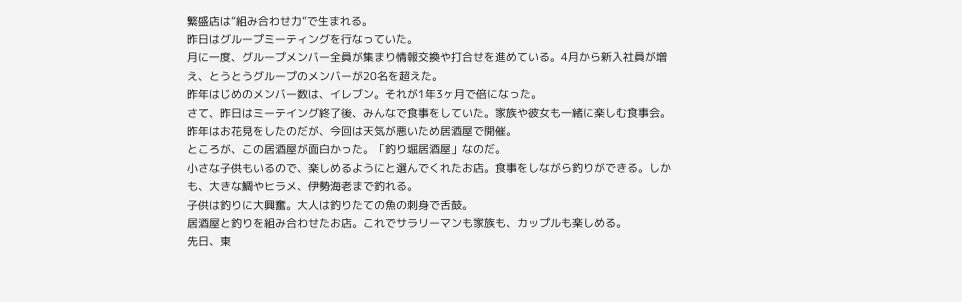繁盛店は”組み合わせ力”で生まれる。
昨日はグループミーティングを行なっていた。
月に一度、グループメンバー全員が集まり情報交換や打合せを進めている。4月から新入社員が増え、とうとうグループのメンバーが20名を超えた。
昨年はじめのメンバー数は、イレブン。それが1年3ヶ月で倍になった。
さて、昨日はミーテイング終了後、みんなで食事をしていた。家族や彼女も一緒に楽しむ食事会。昨年はお花見をしたのだが、今回は天気が悪いため居酒屋で開催。
ところが、この居酒屋が面白かった。「釣り堀居酒屋」なのだ。
小さな子供もいるので、楽しめるようにと選んでくれたお店。食事をしながら釣りができる。しかも、大きな鯛やヒラメ、伊勢海老まで釣れる。
子供は釣りに大興奮。大人は釣りたての魚の刺身で舌鼓。
居酒屋と釣りを組み合わせたお店。これでサラリーマンも家族も、カップルも楽しめる。
先日、東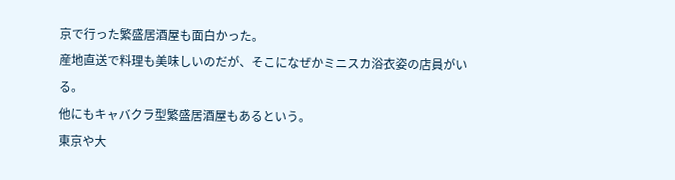京で行った繁盛居酒屋も面白かった。
産地直送で料理も美味しいのだが、そこになぜかミニスカ浴衣姿の店員がいる。
他にもキャバクラ型繁盛居酒屋もあるという。
東京や大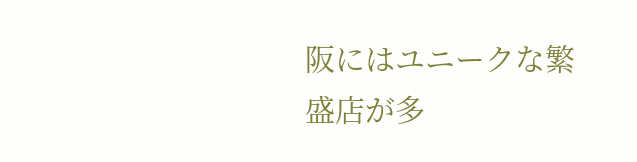阪にはユニークな繁盛店が多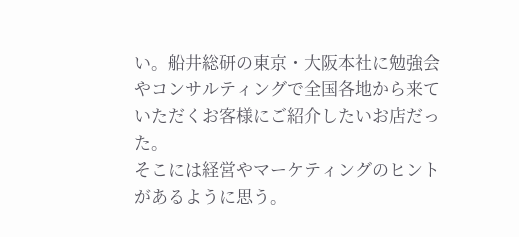い。船井総研の東京・大阪本社に勉強会やコンサルティングで全国各地から来ていただくお客様にご紹介したいお店だった。
そこには経営やマーケティングのヒントがあるように思う。